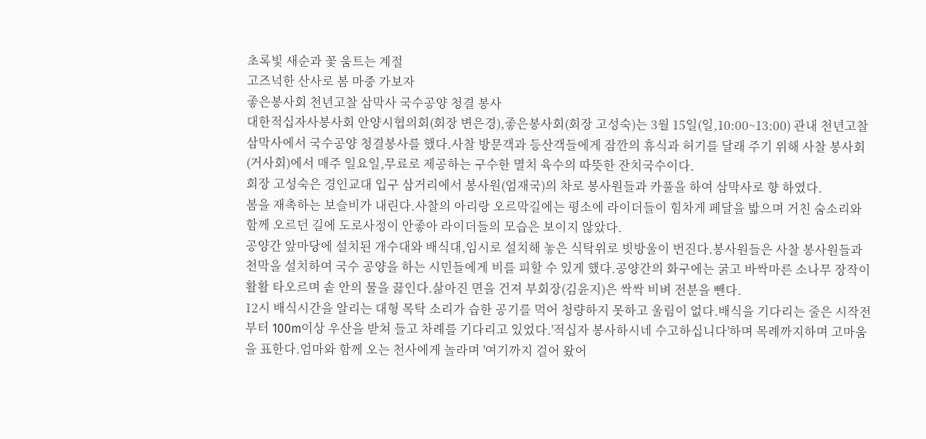초록빛 새순과 꽃 움트는 계절
고즈넉한 산사로 봄 마중 가보자
좋은봉사회 천년고찰 삼막사 국수공양 청결 봉사
대한적십자사봉사회 안양시협의회(회장 변은경),좋은봉사회(회장 고성숙)는 3월 15일(일,10:00~13:00) 관내 천년고찰 삼막사에서 국수공양 청결봉사를 했다.사찰 방문객과 등산객들에게 잠깐의 휴식과 허기를 달래 주기 위해 사찰 봉사회(거사회)에서 매주 일요일,무료로 제공하는 구수한 멸치 육수의 따뜻한 잔치국수이다.
회장 고성숙은 경인교대 입구 삼거리에서 봉사원(엄재국)의 차로 봉사원들과 카풀을 하여 삼막사로 향 하였다.
봄을 재촉하는 보슬비가 내린다.사찰의 아리랑 오르막길에는 평소에 라이더들이 힘차게 페달을 밟으며 거친 숨소리와 함께 오르던 길에 도로사정이 안좋아 라이더들의 모습은 보이지 않았다.
공양간 앞마당에 설치된 개수대와 배식대,임시로 설치해 놓은 식탁위로 빗방울이 번진다.봉사원들은 사찰 봉사원들과 천막을 설치하여 국수 공양을 하는 시민들에게 비를 피할 수 있게 했다.공양간의 화구에는 굵고 바싹마른 소나무 장작이 활활 타오르며 솥 안의 물을 끓인다.삶아진 면을 건져 부회장(김윤지)은 싹싹 비벼 전분을 뺀다.
12시 배식시간을 알리는 대형 목탁 소리가 습한 공기를 먹어 청량하지 못하고 울림이 없다.배식을 기다리는 줄은 시작전 부터 100m이상 우산을 받쳐 들고 차례를 기다리고 있었다.'적십자 봉사하시네 수고하십니다'하며 목례까지하며 고마움을 표한다.엄마와 함께 오는 천사에게 놀라며 '여기까지 걸어 왔어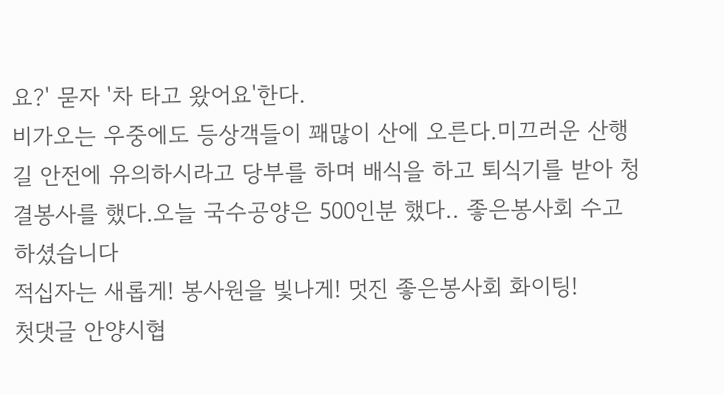요?' 묻자 '차 타고 왔어요'한다.
비가오는 우중에도 등상객들이 꽤많이 산에 오른다.미끄러운 산행 길 안전에 유의하시라고 당부를 하며 배식을 하고 퇴식기를 받아 청결봉사를 했다.오늘 국수공양은 500인분 했다.. 좋은봉사회 수고 하셨습니다
적십자는 새롭게! 봉사원을 빛나게! 멋진 좋은봉사회 화이팅!
첫댓글 안양시협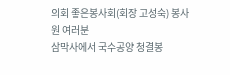의회 좋은봉사회(회장 고성숙) 봉사원 여러분
삼막사에서 국수공양 청결봉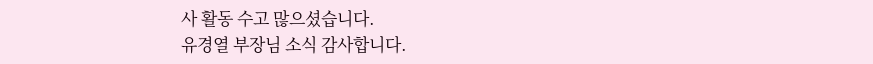사 활동 수고 많으셨습니다.
유경열 부장님 소식 감사합니다.